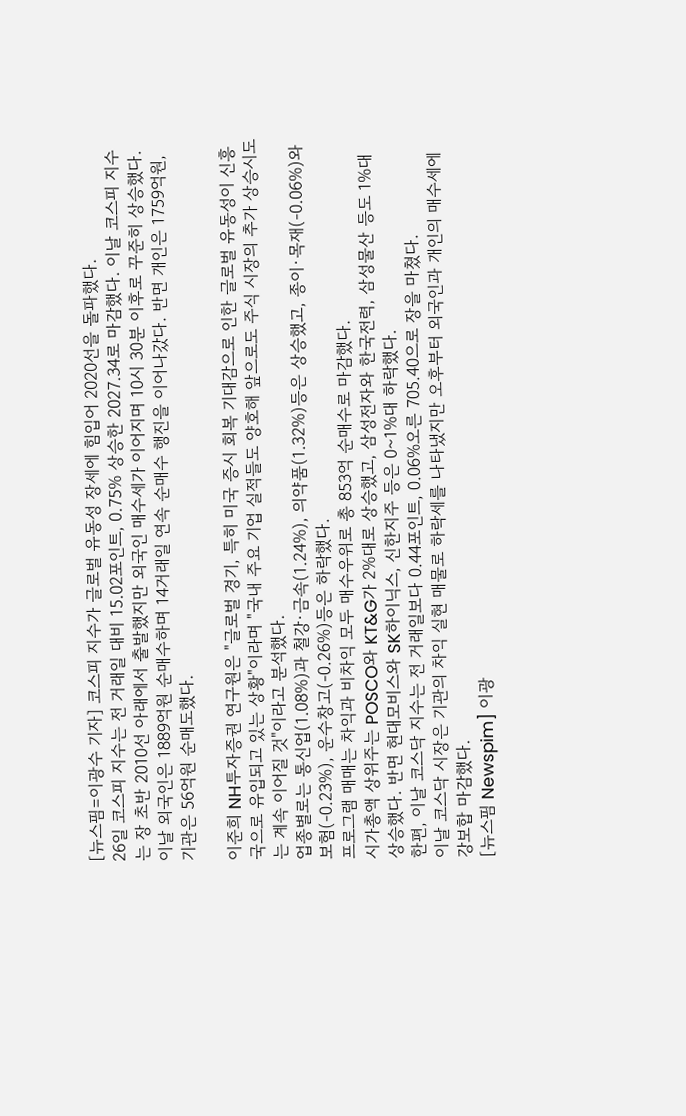[뉴스핌=이광수 기자] 코스피 지수가 글로벌 유동성 장세에 힘입어 2020선을 돌파했다.
26일 코스피 지수는 전 거래일 대비 15.02포인트, 0.75% 상승한 2027.34로 마감했다. 이날 코스피 지수는 장 초반 2010선 아래에서 출발했지만 외국인 매수세가 이어지며 10시 30분 이후로 꾸준히 상승했다.
이날 외국인은 1889억원 순매수하며 14거래일 연속 순매수 행진을 이어나갔다. 반면 개인은 1759억원, 기관은 56억원 순매도했다.

이준희 NH투자증권 연구원은 "글로벌 경기, 특히 미국 증시 회복 기대감으로 인한 글로벌 유동성이 신흥국으로 유입되고 있는 상황"이라며 "국내 주요 기업 실적들도 양호해 앞으로도 주식 시장의 추가 상승시도는 계속 이어질 것"이라고 분석했다.
업종별로는 통신업(1.08%)과 철강·금속(1.24%), 의약품(1.32%)등은 상승했고, 종이·목재(-0.06%)와 보험(-0.23%), 운수창고(-0.26%)등은 하락했다.
프로그램 매매는 차익과 비차익 모두 매수우위로 총 853억 순매수로 마감했다.
시가총액 상위주는 POSCO와 KT&G가 2%대로 상승했고, 삼성전자와 한국전력, 삼성물산 등도 1%대 상승했다. 반면 현대모비스와 SK하이닉스, 신한지주 등은 0~1%대 하락했다.
한편, 이날 코스닥 지수는 전 거래일보다 0.44포인트, 0.06%오른 705.40으로 장을 마쳤다.
이날 코스닥 시장은 기관의 차익 실현 매물로 하락세를 나타냈지만 오후부터 외국인과 개인의 매수세에 강보합 마감했다.
[뉴스핌 Newspim] 이광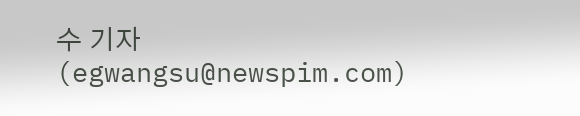수 기자 (egwangsu@newspim.com)